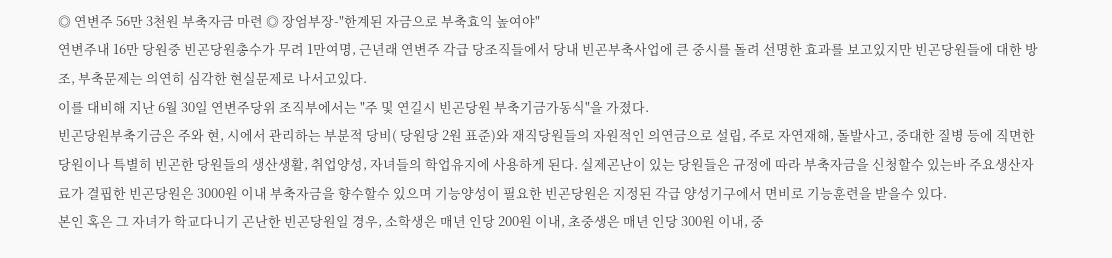◎ 연변주 56만 3천원 부축자금 마련 ◎ 장엄부장-"한계된 자금으로 부축효익 높여야"
연변주내 16만 당원중 빈곤당원총수가 무려 1만여명, 근년래 연변주 각급 당조직들에서 당내 빈곤부축사업에 큰 중시를 돌려 선명한 효과를 보고있지만 빈곤당원들에 대한 방조, 부축문제는 의연히 심각한 현실문제로 나서고있다.
이를 대비해 지난 6월 30일 연변주당위 조직부에서는 "주 및 연길시 빈곤당원 부축기금가동식"을 가졌다.
빈곤당원부축기금은 주와 현, 시에서 관리하는 부분적 당비( 당원당 2원 표준)와 재직당원들의 자원적인 의연금으로 설립, 주로 자연재해, 돌발사고, 중대한 질병 등에 직면한 당원이나 특별히 빈곤한 당원들의 생산생활, 취업양성, 자녀들의 학업유지에 사용하게 된다. 실제곤난이 있는 당원들은 규정에 따라 부축자금을 신청할수 있는바 주요생산자료가 결핍한 빈곤당원은 3000원 이내 부축자금을 향수할수 있으며 기능양성이 필요한 빈곤당원은 지정된 각급 양성기구에서 면비로 기능훈련을 받을수 있다.
본인 혹은 그 자녀가 학교다니기 곤난한 빈곤당원일 경우, 소학생은 매년 인당 200원 이내, 초중생은 매년 인당 300원 이내, 중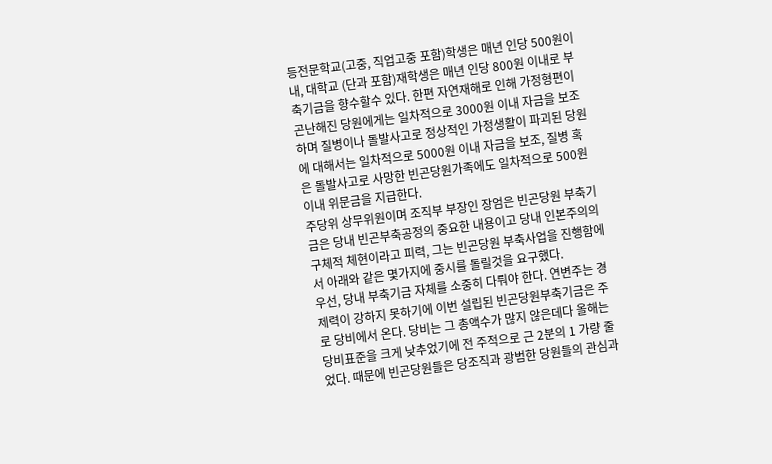등전문학교(고중, 직업고중 포함)학생은 매년 인당 500원이내, 대학교 (단과 포함)재학생은 매년 인당 800원 이내로 부축기금을 향수할수 있다. 한편 자연재해로 인해 가정형편이 곤난해진 당원에게는 일차적으로 3000원 이내 자금을 보조하며 질병이나 돌발사고로 정상적인 가정생활이 파괴된 당원에 대해서는 일차적으로 5000원 이내 자금을 보조, 질병 혹은 돌발사고로 사망한 빈곤당원가족에도 일차적으로 500원 이내 위문금을 지급한다.
주당위 상무위원이며 조직부 부장인 장엄은 빈곤당원 부축기금은 당내 빈곤부축공정의 중요한 내용이고 당내 인본주의의 구체적 체현이라고 피력, 그는 빈곤당원 부축사업을 진행함에서 아래와 같은 몇가지에 중시를 돌릴것을 요구했다.
우선, 당내 부축기금 자체를 소중히 다뤄야 한다. 연변주는 경제력이 강하지 못하기에 이번 설립된 빈곤당원부축기금은 주로 당비에서 온다. 당비는 그 총액수가 많지 않은데다 올해는 당비표준을 크게 낮추었기에 전 주적으로 근 2분의 1 가량 줄었다. 때문에 빈곤당원들은 당조직과 광범한 당원들의 관심과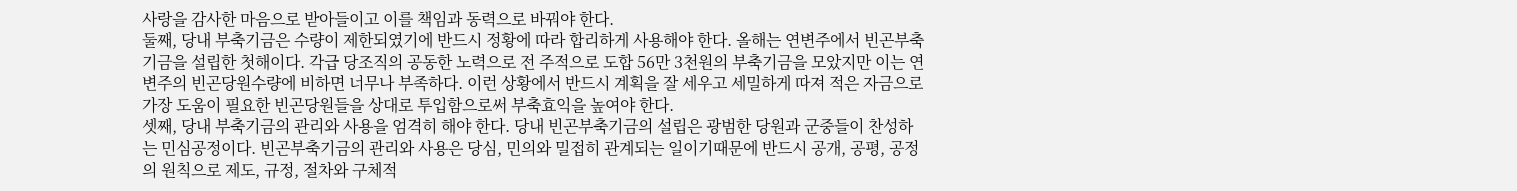사랑을 감사한 마음으로 받아들이고 이를 책임과 동력으로 바꿔야 한다.
둘째, 당내 부축기금은 수량이 제한되였기에 반드시 정황에 따라 합리하게 사용해야 한다. 올해는 연변주에서 빈곤부축기금을 설립한 첫해이다. 각급 당조직의 공동한 노력으로 전 주적으로 도합 56만 3천원의 부축기금을 모았지만 이는 연변주의 빈곤당원수량에 비하면 너무나 부족하다. 이런 상황에서 반드시 계획을 잘 세우고 세밀하게 따져 적은 자금으로 가장 도움이 필요한 빈곤당원들을 상대로 투입함으로써 부축효익을 높여야 한다.
셋째, 당내 부축기금의 관리와 사용을 엄격히 해야 한다. 당내 빈곤부축기금의 설립은 광범한 당원과 군중들이 찬성하는 민심공정이다. 빈곤부축기금의 관리와 사용은 당심, 민의와 밀접히 관계되는 일이기때문에 반드시 공개, 공평, 공정의 원칙으로 제도, 규정, 절차와 구체적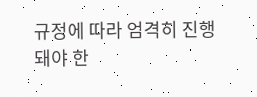규정에 따라 엄격히 진행돼야 한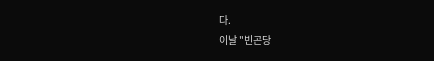다.
이날 "빈곤당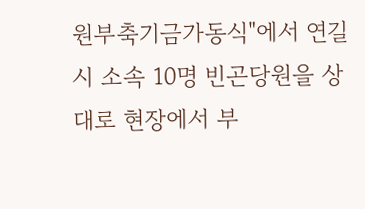원부축기금가동식"에서 연길시 소속 10명 빈곤당원을 상대로 현장에서 부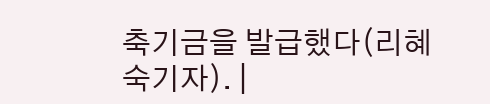축기금을 발급했다(리혜숙기자). |